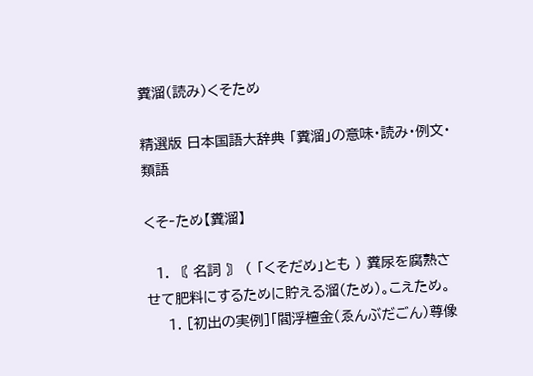糞溜(読み)くそため

精選版 日本国語大辞典 「糞溜」の意味・読み・例文・類語

くそ‐ため【糞溜】

  1. 〘 名詞 〙 ( 「くそだめ」とも ) 糞尿を腐熟させて肥料にするために貯える溜(ため)。こえため。
    1. [初出の実例]「閻浮檀金(ゑんぶだごん)尊像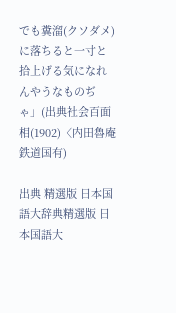でも糞溜(クソダメ)に落ちると一寸と拾上げる気になれんやうなものぢゃ」(出典社会百面相(1902)〈内田魯庵鉄道国有)

出典 精選版 日本国語大辞典精選版 日本国語大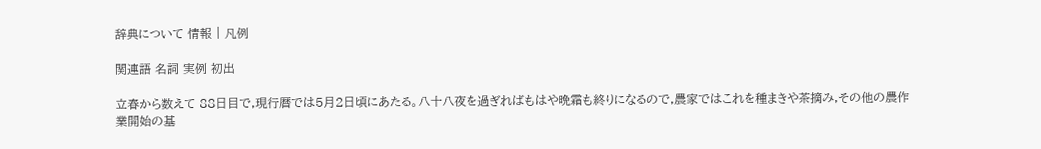辞典について 情報 | 凡例

関連語 名詞 実例 初出

立春から数えて 88日目で,現行暦では5月2日頃にあたる。八十八夜を過ぎればもはや晩霜も終りになるので,農家ではこれを種まきや茶摘み,その他の農作業開始の基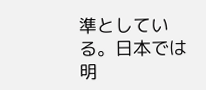準としている。日本では明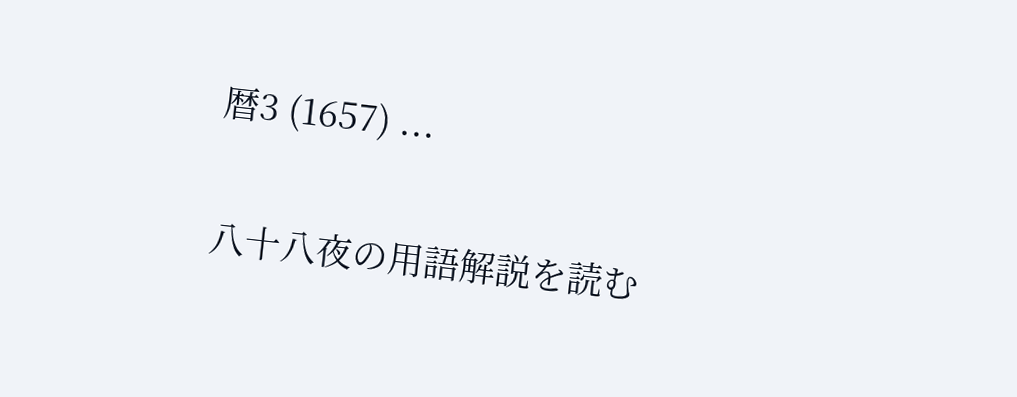暦3 (1657) ...

八十八夜の用語解説を読む